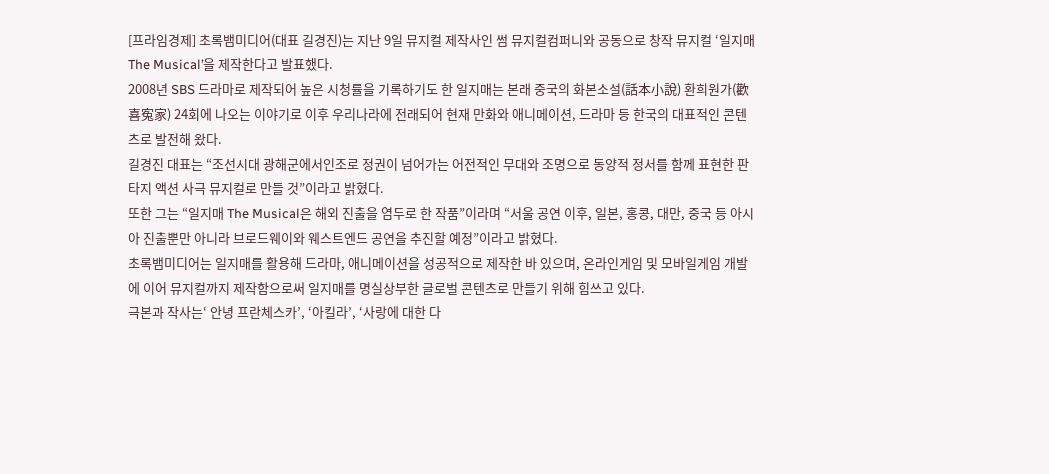[프라임경제] 초록뱀미디어(대표 길경진)는 지난 9일 뮤지컬 제작사인 썸 뮤지컬컴퍼니와 공동으로 창작 뮤지컬 ‘일지매 The Musical’을 제작한다고 발표했다.
2008년 SBS 드라마로 제작되어 높은 시청률을 기록하기도 한 일지매는 본래 중국의 화본소설(話本小說) 환희원가(歡喜寃家) 24회에 나오는 이야기로 이후 우리나라에 전래되어 현재 만화와 애니메이션, 드라마 등 한국의 대표적인 콘텐츠로 발전해 왔다.
길경진 대표는 “조선시대 광해군에서인조로 정권이 넘어가는 어전적인 무대와 조명으로 동양적 정서를 함께 표현한 판타지 액션 사극 뮤지컬로 만들 것”이라고 밝혔다.
또한 그는 “일지매 The Musical은 해외 진출을 염두로 한 작품”이라며 “서울 공연 이후, 일본, 홍콩, 대만, 중국 등 아시아 진출뿐만 아니라 브로드웨이와 웨스트엔드 공연을 추진할 예정”이라고 밝혔다.
초록뱀미디어는 일지매를 활용해 드라마, 애니메이션을 성공적으로 제작한 바 있으며, 온라인게임 및 모바일게임 개발에 이어 뮤지컬까지 제작함으로써 일지매를 명실상부한 글로벌 콘텐츠로 만들기 위해 힘쓰고 있다.
극본과 작사는‘ 안녕 프란체스카’, ‘아킬라’, ‘사랑에 대한 다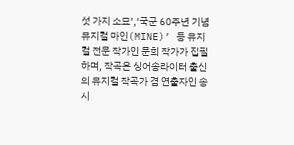섯 가지 소묘’,‘국군 60주년 기념 뮤지컬 마인(MINE)’ 등 뮤지컬 전문 작가인 문희 작가가 집필하며, 작곡은 싱어송라이터 출신의 뮤지컬 작곡가 겸 연출자인 송시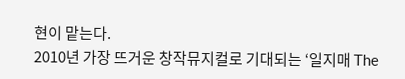현이 맡는다.
2010년 가장 뜨거운 창작뮤지컬로 기대되는 ‘일지매 The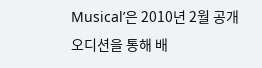Musical’은 2010년 2월 공개 오디션을 통해 배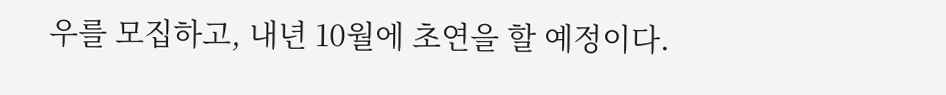우를 모집하고, 내년 10월에 초연을 할 예정이다.